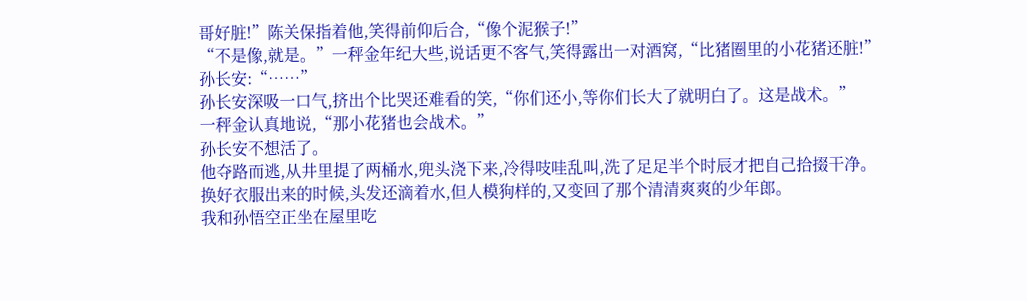哥好脏!”陈关保指着他,笑得前仰后合,“像个泥猴子!”
“不是像,就是。”一秤金年纪大些,说话更不客气,笑得露出一对酒窝,“比猪圈里的小花猪还脏!”
孙长安:“……”
孙长安深吸一口气,挤出个比哭还难看的笑,“你们还小,等你们长大了就明白了。这是战术。”
一秤金认真地说,“那小花猪也会战术。”
孙长安不想活了。
他夺路而逃,从井里提了两桶水,兜头浇下来,冷得吱哇乱叫,洗了足足半个时辰才把自己拾掇干净。
换好衣服出来的时候,头发还滴着水,但人模狗样的,又变回了那个清清爽爽的少年郎。
我和孙悟空正坐在屋里吃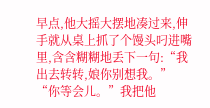早点,他大摇大摆地凑过来,伸手就从桌上抓了个馒头叼进嘴里,含含糊糊地丢下一句:“我出去转转,娘你别想我。”
“你等会儿。”我把他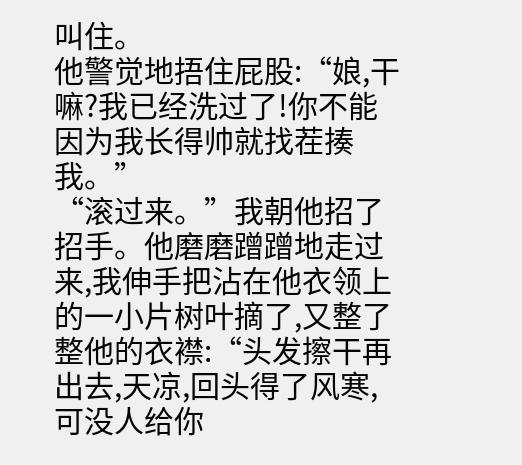叫住。
他警觉地捂住屁股:“娘,干嘛?我已经洗过了!你不能因为我长得帅就找茬揍我。”
“滚过来。”我朝他招了招手。他磨磨蹭蹭地走过来,我伸手把沾在他衣领上的一小片树叶摘了,又整了整他的衣襟:“头发擦干再出去,天凉,回头得了风寒,可没人给你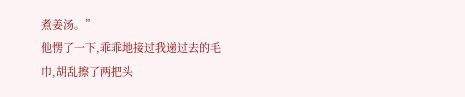煮姜汤。”
他愣了一下,乖乖地接过我递过去的毛巾,胡乱擦了两把头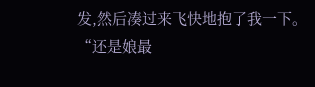发,然后凑过来飞快地抱了我一下。
“还是娘最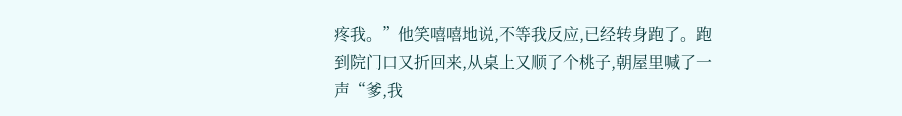疼我。”他笑嘻嘻地说,不等我反应,已经转身跑了。跑到院门口又折回来,从桌上又顺了个桃子,朝屋里喊了一声“爹,我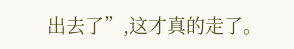出去了”,这才真的走了。